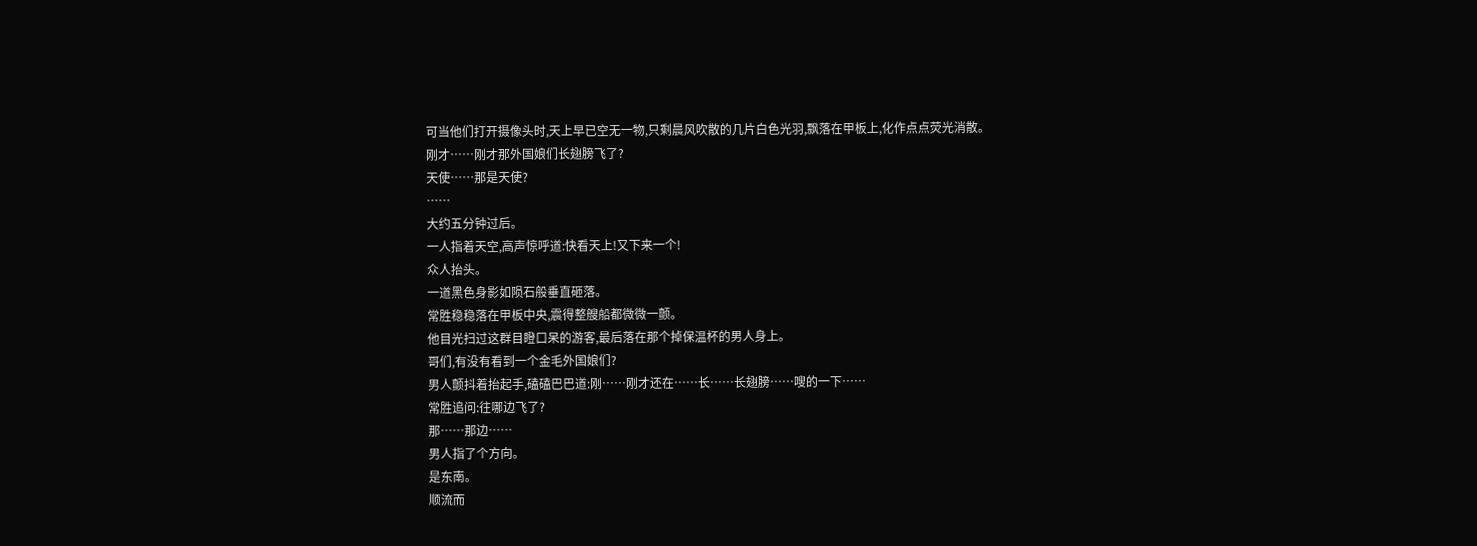可当他们打开摄像头时,天上早已空无一物,只剩晨风吹散的几片白色光羽,飘落在甲板上,化作点点荧光消散。
刚才……刚才那外国娘们长翅膀飞了?
天使……那是天使?
……
大约五分钟过后。
一人指着天空,高声惊呼道:快看天上!又下来一个!
众人抬头。
一道黑色身影如陨石般垂直砸落。
常胜稳稳落在甲板中央,震得整艘船都微微一颤。
他目光扫过这群目瞪口呆的游客,最后落在那个掉保温杯的男人身上。
哥们,有没有看到一个金毛外国娘们?
男人颤抖着抬起手,磕磕巴巴道:刚……刚才还在……长……长翅膀……嗖的一下……
常胜追问:往哪边飞了?
那……那边……
男人指了个方向。
是东南。
顺流而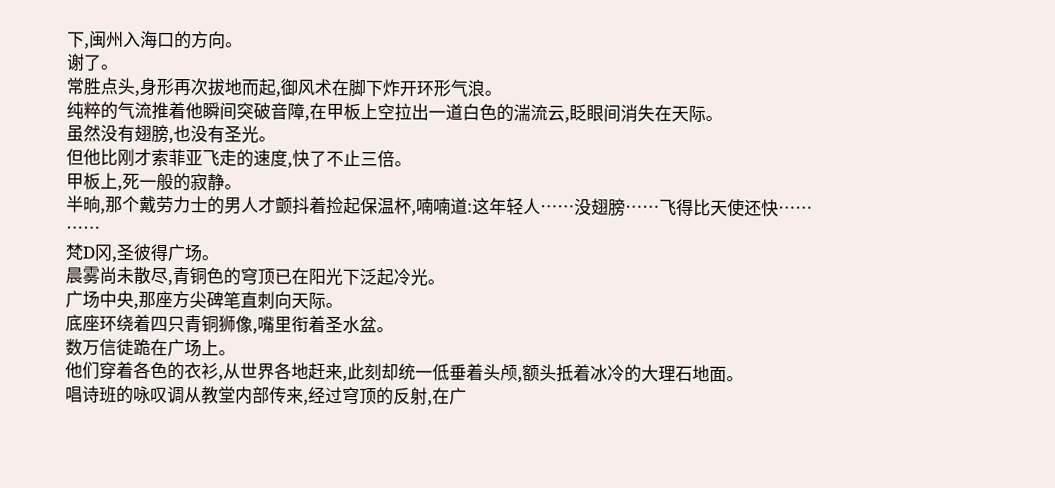下,闽州入海口的方向。
谢了。
常胜点头,身形再次拔地而起,御风术在脚下炸开环形气浪。
纯粹的气流推着他瞬间突破音障,在甲板上空拉出一道白色的湍流云,眨眼间消失在天际。
虽然没有翅膀,也没有圣光。
但他比刚才索菲亚飞走的速度,快了不止三倍。
甲板上,死一般的寂静。
半晌,那个戴劳力士的男人才颤抖着捡起保温杯,喃喃道:这年轻人……没翅膀……飞得比天使还快……
……
梵D冈,圣彼得广场。
晨雾尚未散尽,青铜色的穹顶已在阳光下泛起冷光。
广场中央,那座方尖碑笔直刺向天际。
底座环绕着四只青铜狮像,嘴里衔着圣水盆。
数万信徒跪在广场上。
他们穿着各色的衣衫,从世界各地赶来,此刻却统一低垂着头颅,额头抵着冰冷的大理石地面。
唱诗班的咏叹调从教堂内部传来,经过穹顶的反射,在广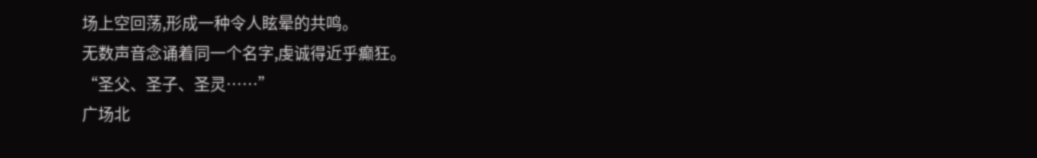场上空回荡,形成一种令人眩晕的共鸣。
无数声音念诵着同一个名字,虔诚得近乎癫狂。
“圣父、圣子、圣灵……”
广场北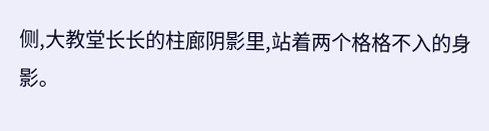侧,大教堂长长的柱廊阴影里,站着两个格格不入的身影。